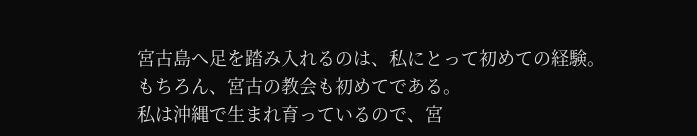宮古島へ足を踏み入れるのは、私にとって初めての経験。もちろん、宮古の教会も初めてである。
私は沖縄で生まれ育っているので、宮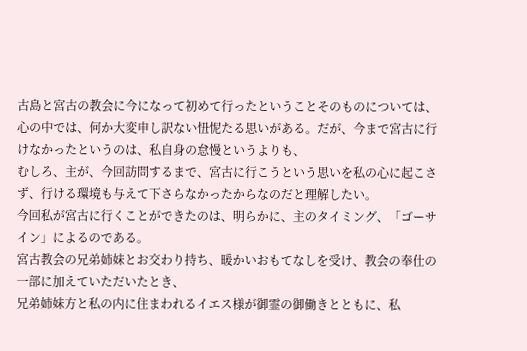古島と宮古の教会に今になって初めて行ったということそのものについては、
心の中では、何か大変申し訳ない忸怩たる思いがある。だが、今まで宮古に行けなかったというのは、私自身の怠慢というよりも、
むしろ、主が、今回訪問するまで、宮古に行こうという思いを私の心に起こさず、行ける環境も与えて下さらなかったからなのだと理解したい。
今回私が宮古に行くことができたのは、明らかに、主のタイミング、「ゴーサイン」によるのである。
宮古教会の兄弟姉妹とお交わり持ち、暖かいおもてなしを受け、教会の奉仕の一部に加えていただいたとき、
兄弟姉妹方と私の内に住まわれるイエス様が御霊の御働きとともに、私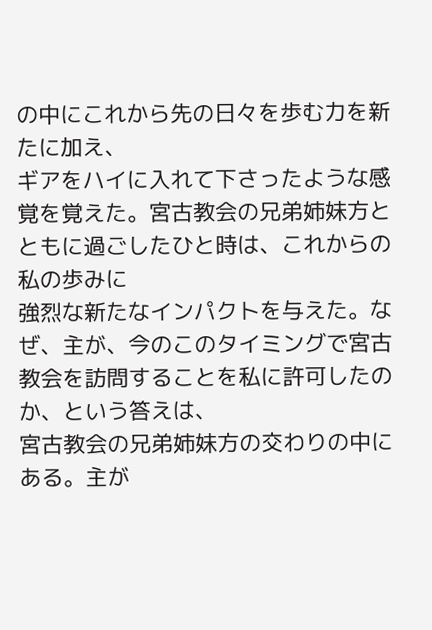の中にこれから先の日々を歩む力を新たに加え、
ギアをハイに入れて下さったような感覚を覚えた。宮古教会の兄弟姉妹方とともに過ごしたひと時は、これからの私の歩みに
強烈な新たなインパクトを与えた。なぜ、主が、今のこのタイミングで宮古教会を訪問することを私に許可したのか、という答えは、
宮古教会の兄弟姉妹方の交わりの中にある。主が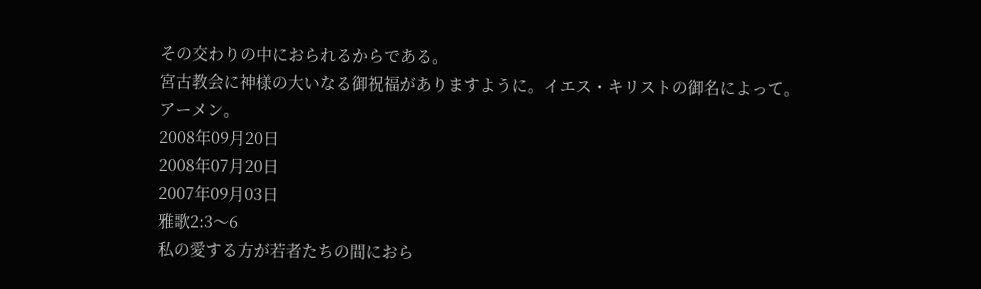その交わりの中におられるからである。
宮古教会に神様の大いなる御祝福がありますように。イエス・キリストの御名によって。アーメン。
2008年09月20日
2008年07月20日
2007年09月03日
雅歌2:3〜6
私の愛する方が若者たちの間におら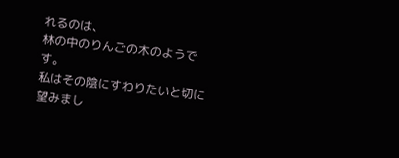れるのは、
林の中のりんごの木のようです。
私はその陰にすわりたいと切に望みまし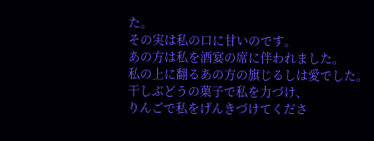た。
その実は私の口に甘いのです。
あの方は私を酒宴の席に伴われました。
私の上に翻るあの方の旗じるしは愛でした。
干しぶどうの菓子で私を力づけ、
りんごで私をげんきづけてくださ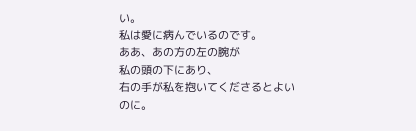い。
私は愛に病んでいるのです。
ああ、あの方の左の腕が
私の頭の下にあり、
右の手が私を抱いてくださるとよいのに。